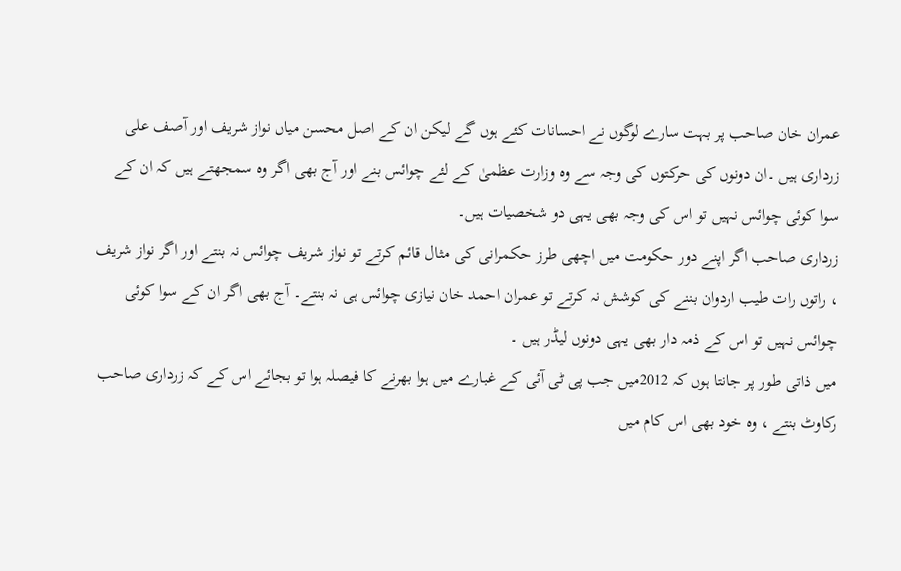عمران خان صاحب پر بہت سارے لوگوں نے احسانات کئے ہوں گے لیکن ان کے اصل محسن میاں نواز شریف اور آصف علی زرداری ہیں ۔ان دونوں کی حرکتوں کی وجہ سے وہ وزارت عظمیٰ کے لئے چوائس بنے اور آج بھی اگر وہ سمجھتے ہیں کہ ان کے سوا کوئی چوائس نہیں تو اس کی وجہ بھی یہی دو شخصیات ہیں۔
زرداری صاحب اگر اپنے دور حکومت میں اچھی طرز حکمرانی کی مثال قائم کرتے تو نواز شریف چوائس نہ بنتے اور اگر نواز شریف ، راتوں رات طیب اردوان بننے کی کوشش نہ کرتے تو عمران احمد خان نیازی چوائس ہی نہ بنتے۔ آج بھی اگر ان کے سوا کوئی چوائس نہیں تو اس کے ذمہ دار بھی یہی دونوں لیڈر ہیں ۔
میں ذاتی طور پر جانتا ہوں کہ 2012میں جب پی ٹی آئی کے غبارے میں ہوا بھرنے کا فیصلہ ہوا تو بجائے اس کے کہ زرداری صاحب رکاوٹ بنتے ، وہ خود بھی اس کام میں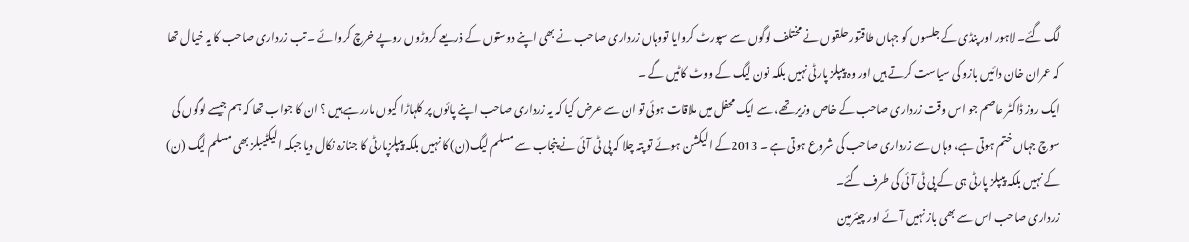لگ گئے۔ لاہور اور پنڈی کے جلسوں کو جہاں طاقتور حلقوں نے مختلف لوگوں سے سپورٹ کروایا تووہاں زرداری صاحب نے بھی اپنے دوستوں کے ذریعے کروڑوں روپے خرچ کروائے ۔ تب زرداری صاحب کا یہ خیال تھا کہ عمران خان دائیں بازو کی سیاست کرتے ہیں اور وہ پیپلز پارٹی نہیں بلکہ نون لیگ کے ووٹ کاٹیں گے ۔
ایک روز ڈاکٹر عاصم جو اس وقت زرداری صاحب کے خاص وزیر تھے، سے ایک محفل میں ملاقات ہوئی تو ان سے عرض کیا کہ یہ زرداری صاحب اپنے پائوں پر کلہاڑا کیوں ماررہے ہیں ؟ ان کا جواب تھا کہ ہم جیسے لوگوں کی سوچ جہاں ختم ہوتی ہے، وہاں سے زرداری صاحب کی شروع ہوتی ہے ۔ 2013کے الیکشن ہوئے تو پتہ چلا کہ پی ٹی آئی نے پنجاب سے مسلم لیگ(ن) کا نہیں بلکہ پیپلزپارٹی کا جنازہ نکال دیا جبکہ الیکٹیبلز بھی مسلم لیگ (ن) کے نہیں بلکہ پیپلز پارٹی ہی کے پی ٹی آئی کی طرف گئے۔
زرداری صاحب اس سے بھی باز نہیں آئے اور چیئرمین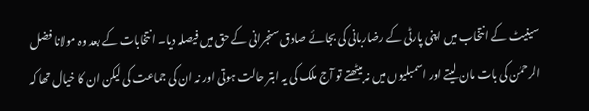سینیٹ کے انتخاب میں اپنی پارٹی کے رضاربانی کی بجائے صادق سنجرانی کے حق میں فیصلہ دیا۔ انتخابات کے بعد وہ مولانا فضل الرحمٰن کی بات مان لیتے اور اسمبلیوں میں نہ بیٹھتے تو آج ملک کی یہ ابتر حالت ہوتی اور نہ ان کی جماعت کی لیکن ان کا خیال تھا کہ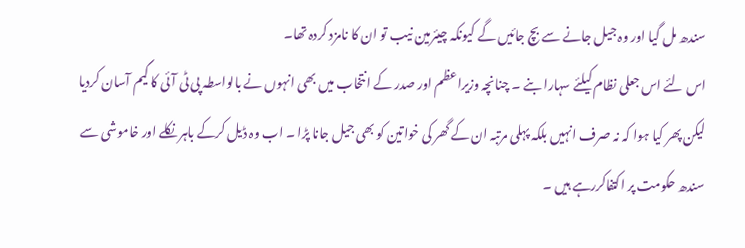سندھ مل گیا اور وہ جیل جانے سے بچ جائیں گے کیونکہ چیئرمین نیب تو ان کا نامزد کردہ تھا۔
اس لئے اس جعلی نظام کیلئے سہارا بنے ۔ چنانچہ وزیراعظم اور صدر کے انتخاب میں بھی انہوں نے بالواسطہ پی ٹی آئی کا گیم آسان کردیا لیکن پھر کیا ہوا کہ نہ صرف انہیں بلکہ پہلی مرتبہ ان کے گھر کی خواتین کو بھی جیل جانا پڑا ۔ اب وہ ڈیل کرکے باہر نکلے اور خاموشی سے سندھ حکومت پر اکتفاکررہے ہیں ۔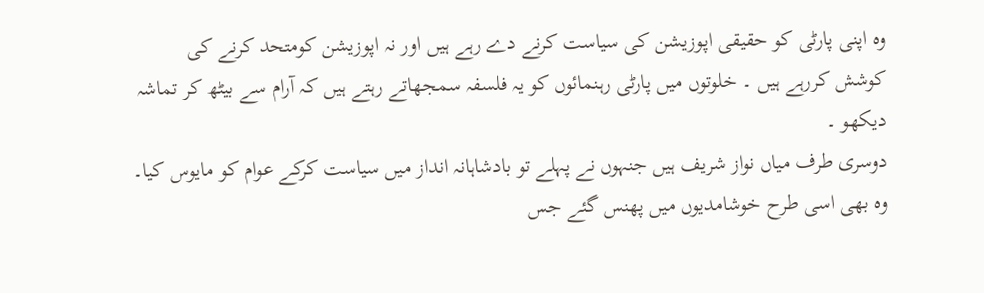وہ اپنی پارٹی کو حقیقی اپوزیشن کی سیاست کرنے دے رہے ہیں اور نہ اپوزیشن کومتحد کرنے کی کوشش کررہے ہیں ۔ خلوتوں میں پارٹی رہنمائوں کو یہ فلسفہ سمجھاتے رہتے ہیں کہ آرام سے بیٹھ کر تماشہ دیکھو ۔
دوسری طرف میاں نواز شریف ہیں جنہوں نے پہلے تو بادشاہانہ انداز میں سیاست کرکے عوام کو مایوس کیا۔ وہ بھی اسی طرح خوشامدیوں میں پھنس گئے جس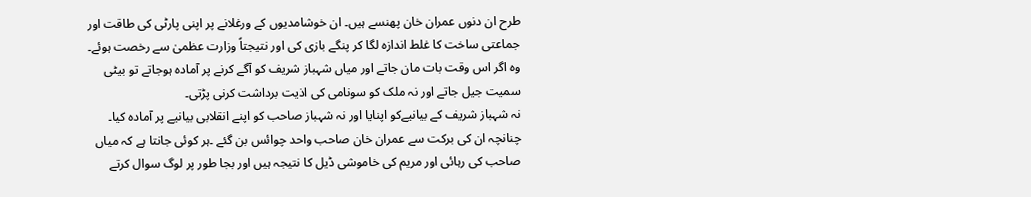طرح ان دنوں عمران خان پھنسے ہیں۔ ان خوشامدیوں کے ورغلانے پر اپنی پارٹی کی طاقت اور جماعتی ساخت کا غلط اندازہ لگا کر پنگے بازی کی اور نتیجتاً وزارت عظمیٰ سے رخصت ہوئے۔ وہ اگر اس وقت بات مان جاتے اور میاں شہباز شریف کو آگے کرنے پر آمادہ ہوجاتے تو بیٹی سمیت جیل جاتے اور نہ ملک کو سونامی کی اذیت برداشت کرنی پڑتی۔
نہ شہباز شریف کے بیانیےکو اپنایا اور نہ شہباز صاحب کو اپنے انقلابی بیانیے پر آمادہ کیا۔ چنانچہ ان کی برکت سے عمران خان صاحب واحد چوائس بن گئے ۔ہر کوئی جانتا ہے کہ میاں صاحب کی رہائی اور مریم کی خاموشی ڈیل کا نتیجہ ہیں اور بجا طور پر لوگ سوال کرتے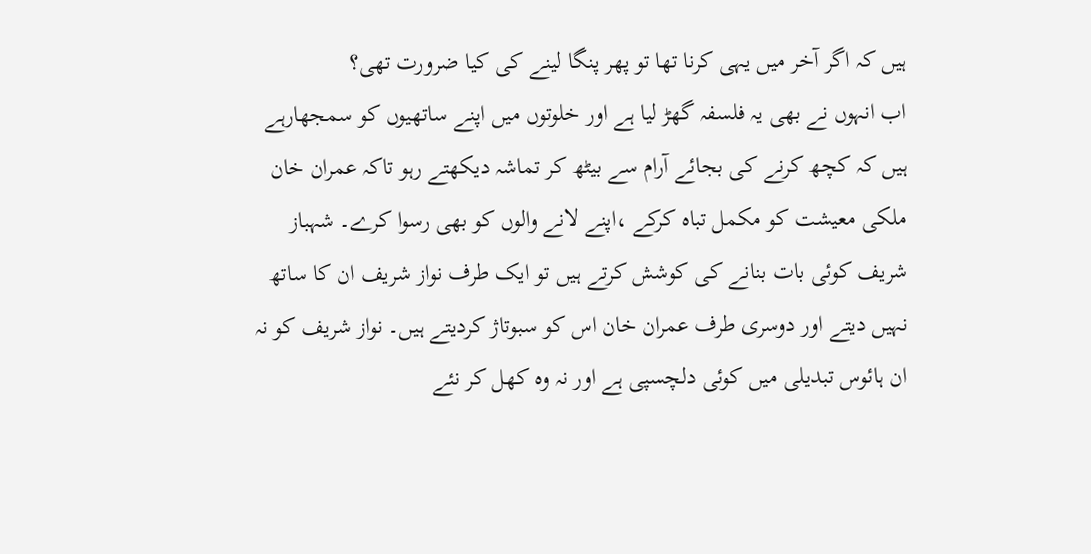ہیں کہ اگر آخر میں یہی کرنا تھا تو پھر پنگا لینے کی کیا ضرورت تھی؟
اب انہوں نے بھی یہ فلسفہ گھڑ لیا ہے اور خلوتوں میں اپنے ساتھیوں کو سمجھارہے ہیں کہ کچھ کرنے کی بجائے آرام سے بیٹھ کر تماشہ دیکھتے رہو تاکہ عمران خان ملکی معیشت کو مکمل تباہ کرکے ،اپنے لانے والوں کو بھی رسوا کرے۔ شہباز شریف کوئی بات بنانے کی کوشش کرتے ہیں تو ایک طرف نواز شریف ان کا ساتھ نہیں دیتے اور دوسری طرف عمران خان اس کو سبوتاژ کردیتے ہیں۔ نواز شریف کو نہ ان ہائوس تبدیلی میں کوئی دلچسپی ہے اور نہ وہ کھل کر نئے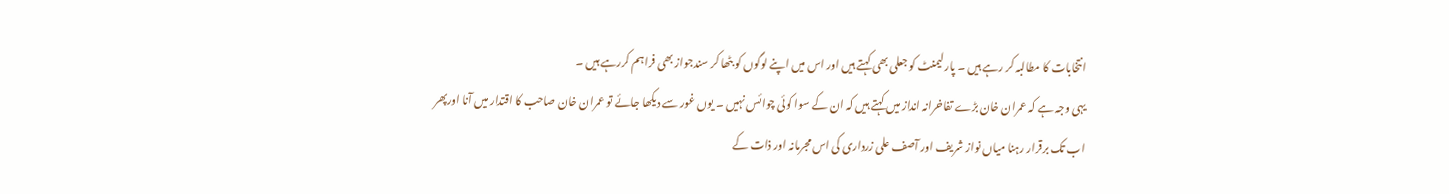انتخابات کا مطالبہ کر رہے ہیں ۔ پارلیمنٹ کو جعلی بھی کہتے ہیں اور اس میں اپنے لوگوں کو بٹھا کر سندجواز بھی فراہم کررہے ہیں ۔
یہی وجہ ہے کہ عمران خان بڑے تفاخرانہ انداز میں کہتے ہیں کہ ان کے سوا کوئی چوائس نہیں ۔ یوں غور سے دیکھا جائے تو عمران خان صاحب کا اقتدار میں آنا اورپھر اب تک برقرار رہنا میاں نواز شریف اور آصف علی زرداری کی اس مجرمانہ اور ذات کے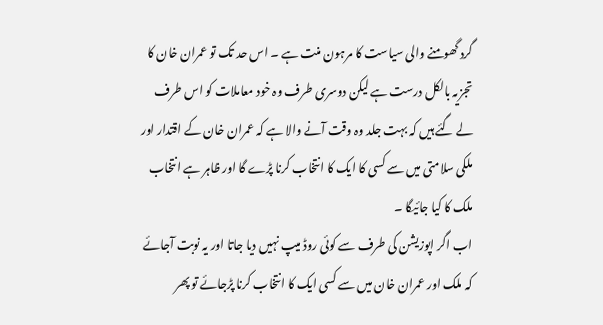گرد گھومنے والی سیاست کا مرہون منت ہے ۔ اس حد تک تو عمران خان کا تجزیہ بالکل درست ہے لیکن دوسری طرف وہ خود معاملات کو اس طرف لے گئے ہیں کہ بہت جلد وہ وقت آنے والا ہے کہ عمران خان کے اقتدار اور ملکی سلامتی میں سے کسی کا ایک کا انتخاب کرنا پڑے گا اور ظاہر ہے انتخاب ملک کا کیا جائیگا ۔
اب اگر اپوزیشن کی طرف سے کوئی روڈ میپ نہیں دیا جاتا اور یہ نوبت آجائے کہ ملک اور عمران خان میں سے کسی ایک کا انتخاب کرنا پڑجائے تو پھر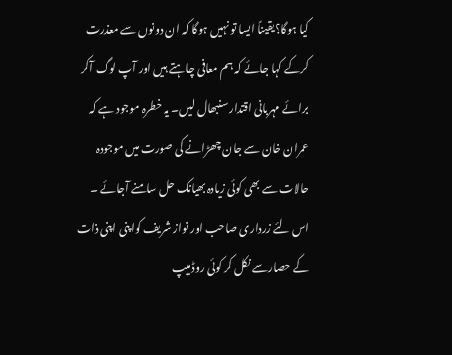کیا ہوگا؟یقیناً ایسا تو نہیں ہوگا کہ ان دونوں سے معذرت کرکے کہا جائے کہ ہم معافی چاہتے ہیں اور آپ لوگ آکر برائے مہربانی اقتدار سنبھال لیں۔ یہ خطرہ موجود ہے کہ عمران خان سے جان چھڑانے کی صورت میں موجودہ حالات سے بھی کوئی زیادہ بھیانک حل سامنے آجائے ۔
اس لئے زرداری صاحب اور نواز شریف کواپنی اپنی ذات کے حصارسے نکل کر کوئی روڈمیپ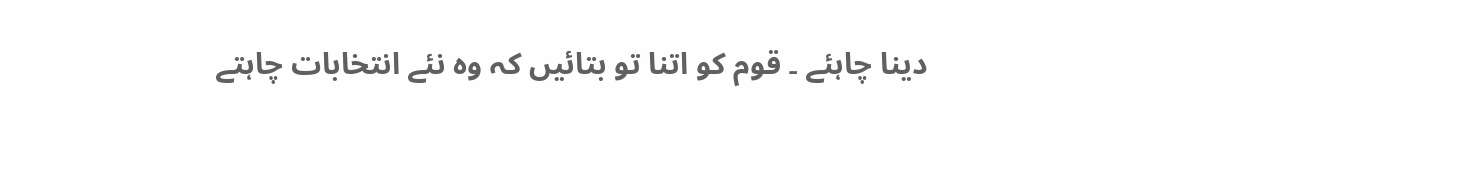دینا چاہئے ۔ قوم کو اتنا تو بتائیں کہ وہ نئے انتخابات چاہتے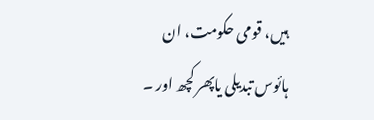ہیں، قومی حکومت، ان ہائوس تبدیلی یاپھر کچھ اور ۔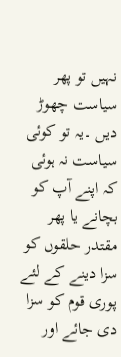نہیں تو پھر سیاست چھوڑ دیں ۔یہ تو کوئی سیاست نہ ہوئی کہ اپنے آپ کو بچانے یا پھر مقتدر حلقوں کو سزا دینے کے لئے پوری قوم کو سزا دی جائے اور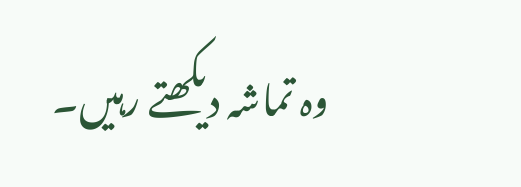وہ تماشہ دیکھتے رہیں۔